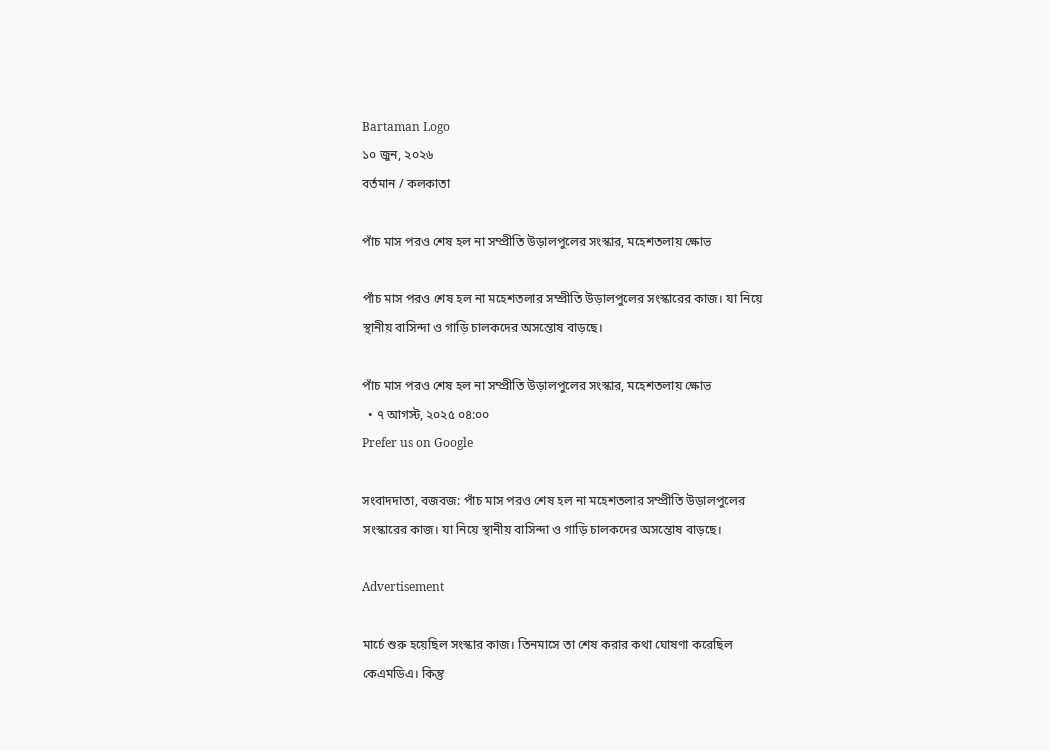Bartaman Logo
১০ জুন, ২০২৬
বর্তমান / কলকাতা

পাঁচ মাস পরও শেষ হল না সম্প্রীতি উড়ালপুলের সংস্কার, মহেশতলায় ক্ষোভ

পাঁচ মাস পরও শেষ হল না মহেশতলার সম্প্রীতি উড়ালপুলের সংস্কারের কাজ। যা নিয়ে স্থানীয় বাসিন্দা ও গাড়ি চালকদের অসন্তোষ বাড়ছে।

পাঁচ মাস পরও শেষ হল না সম্প্রীতি উড়ালপুলের সংস্কার, মহেশতলায় ক্ষোভ
  • ৭ আগস্ট, ২০২৫ ০৪:০০
Prefer us on Google

সংবাদদাতা, বজবজ: পাঁচ মাস পরও শেষ হল না মহেশতলার সম্প্রীতি উড়ালপুলের সংস্কারের কাজ। যা নিয়ে স্থানীয় বাসিন্দা ও গাড়ি চালকদের অসন্তোষ বাড়ছে।

Advertisement

মার্চে শুরু হয়েছিল সংস্কার কাজ। তিনমাসে তা শেষ করার কথা ঘোষণা করেছিল কেএমডিএ। কিন্তু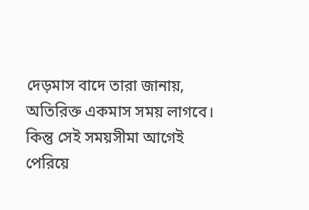দেড়মাস বাদে তারা জানায়, অতিরিক্ত একমাস সময় লাগবে। কিন্তু সেই সময়সীমা আগেই পেরিয়ে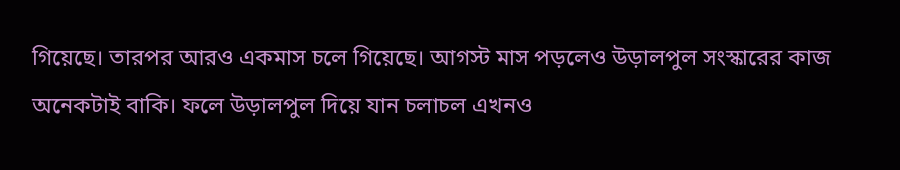গিয়েছে। তারপর আরও একমাস চলে গিয়েছে। আগস্ট মাস পড়লেও উড়ালপুল সংস্কারের কাজ অনেকটাই বাকি। ফলে উড়ালপুল দিয়ে যান চলাচল এখনও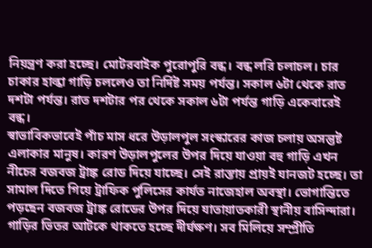নিয়ন্ত্রণ করা হচ্ছে। মোটরবাইক পুরোপুরি বন্ধ। বন্ধ লরি চলাচল। চার চাকার হাল্কা গাড়ি চললেও তা নির্দিষ্ট সময় পর্যন্ত। সকাল ৬টা থেকে রাত দশটা পর্যন্ত। রাত দশটার পর থেকে সকাল ৬টা পর্যন্ত গাড়ি একেবারেই বন্ধ।
স্বাভাবিকভাবেই পাঁচ মাস ধরে উড়ালপুল সংস্কারের কাজ চলায় অসন্তুষ্ট এলাকার মানুষ। কারণ উড়ালপুলের উপর দিয়ে যাওয়া বহু গাড়ি এখন নীচের বজবজ ট্রাঙ্ক রোড দিয়ে যাচ্ছে। সেই রাস্তায় প্রায়ই যানজট হচ্ছে। তা সামাল দিতে গিয়ে ট্রাফিক পুলিসের কার্যত নাজেহাল অবস্থা। ভোগান্তিতে পড়ছেন বজবজ ট্রাঙ্ক রোডের উপর দিয়ে যাতায়াতকারী স্থানীয় বাসিন্দারা। গাড়ির ভিতর আটকে থাকতে হচ্ছে দীর্ঘক্ষণ। সব মিলিয়ে সম্প্রীতি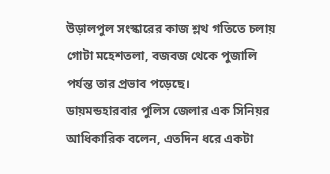উড়ালপুল সংস্কারের কাজ শ্লথ গতিতে চলায় গোটা মহেশতলা, বজবজ থেকে পুজালি পর্যন্ত তার প্রভাব পড়েছে।
ডায়মন্ডহারবার পুলিস জেলার এক সিনিয়র আধিকারিক বলেন, এতদিন ধরে একটা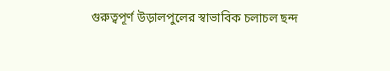গুরুত্বপূর্ণ উড়ালপুলের স্বাভাবিক চলাচল ছন্দ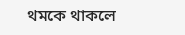থমকে থাকলে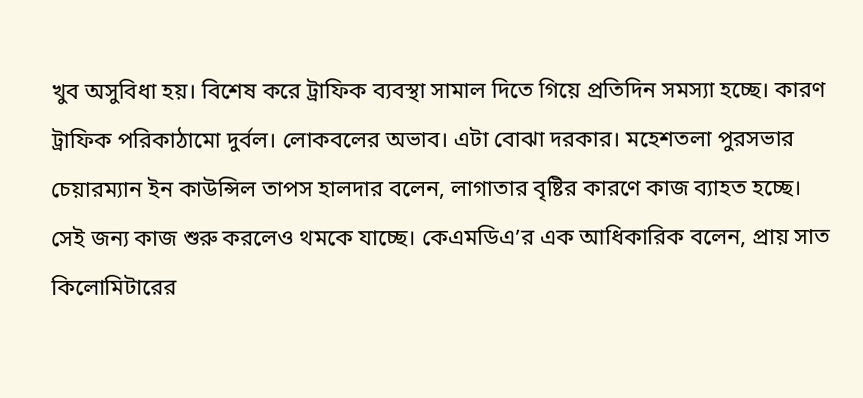খুব অসুবিধা হয়। বিশেষ করে ট্রাফিক ব্যবস্থা সামাল দিতে গিয়ে প্রতিদিন সমস্যা হচ্ছে। কারণ ট্রাফিক পরিকাঠামো দুর্বল। লোকবলের অভাব। এটা বোঝা দরকার। মহেশতলা পুরসভার চেয়ারম্যান ইন কাউন্সিল তাপস হালদার বলেন, লাগাতার বৃষ্টির কারণে কাজ ব্যাহত হচ্ছে। সেই জন্য কাজ শুরু করলেও থমকে যাচ্ছে। কেএমডিএ’র এক আধিকারিক বলেন, প্রায় সাত কিলোমিটারের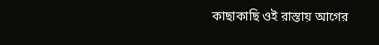কাছাকাছি ওই রাস্তায় আগের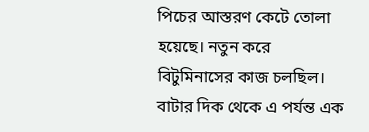পিচের আস্তরণ কেটে তোলা হয়েছে। নতুন করে বিটুমিনাসের কাজ চলছিল। বাটার দিক থেকে এ পর্যন্ত এক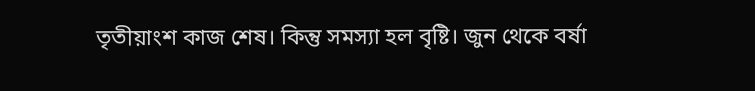তৃতীয়াংশ কাজ শেষ। কিন্তু সমস্যা হল বৃষ্টি। জুন থেকে বর্ষা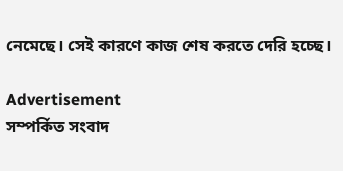নেমেছে। সেই কারণে কাজ শেষ করতে দেরি হচ্ছে।

Advertisement
সম্পর্কিত সংবাদ